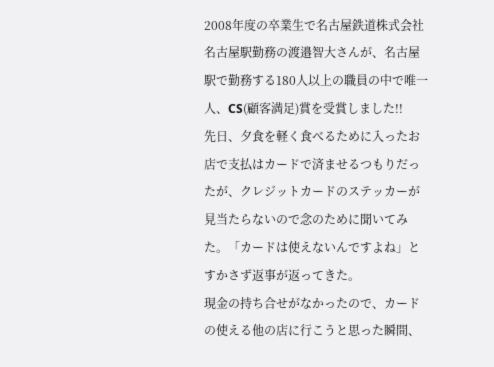2008年度の卒業生で名古屋鉄道株式会社名古屋駅勤務の渡邉智大さんが、名古屋駅で勤務する180人以上の職員の中で唯一人、CS(顧客満足)賞を受賞しました!!
先日、夕食を軽く食べるために入ったお店で支払はカードで済ませるつもりだったが、クレジットカードのステッカーが見当たらないので念のために聞いてみた。「カードは使えないんですよね」とすかさず返事が返ってきた。
現金の持ち合せがなかったので、カードの使える他の店に行こうと思った瞬間、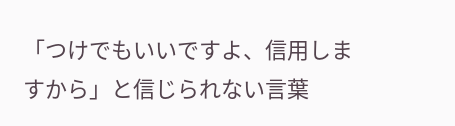「つけでもいいですよ、信用しますから」と信じられない言葉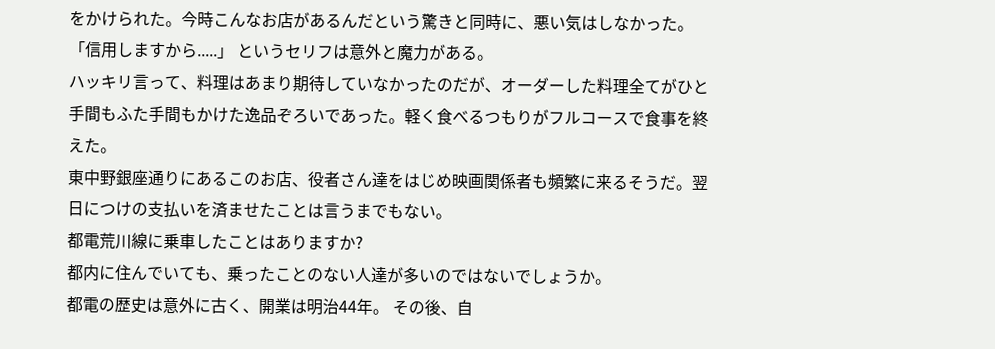をかけられた。今時こんなお店があるんだという驚きと同時に、悪い気はしなかった。「信用しますから.....」 というセリフは意外と魔力がある。
ハッキリ言って、料理はあまり期待していなかったのだが、オーダーした料理全てがひと手間もふた手間もかけた逸品ぞろいであった。軽く食べるつもりがフルコースで食事を終えた。
東中野銀座通りにあるこのお店、役者さん達をはじめ映画関係者も頻繁に来るそうだ。翌日につけの支払いを済ませたことは言うまでもない。
都電荒川線に乗車したことはありますか?
都内に住んでいても、乗ったことのない人達が多いのではないでしょうか。
都電の歴史は意外に古く、開業は明治44年。 その後、自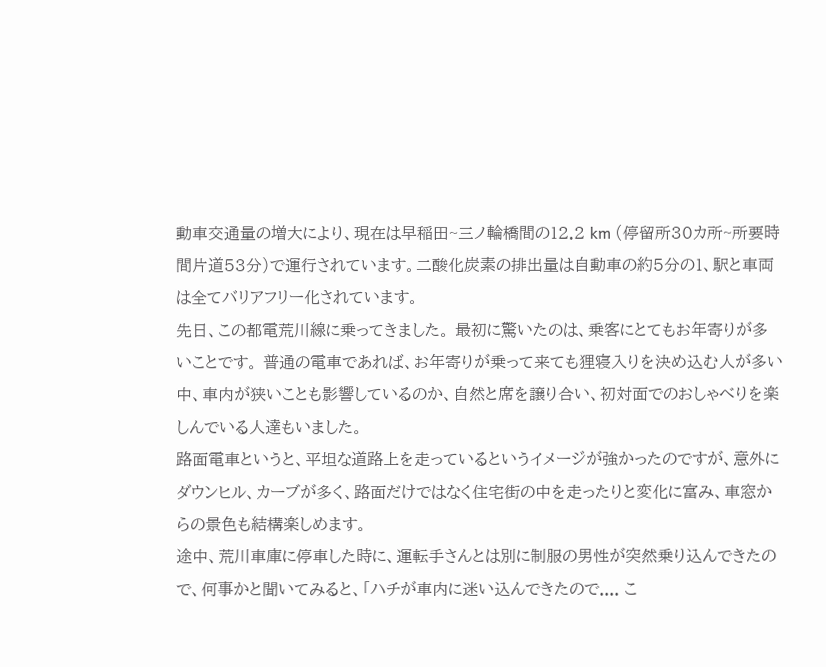動車交通量の増大により、現在は早稲田~三ノ輪橋間の12.2 km (停留所30カ所~所要時間片道53分)で運行されています。二酸化炭素の排出量は自動車の約5分の1、駅と車両は全てバリアフリー化されています。
先日、この都電荒川線に乗ってきました。 最初に驚いたのは、乗客にとてもお年寄りが多いことです。 普通の電車であれば、お年寄りが乗って来ても狸寝入りを決め込む人が多い中、車内が狭いことも影響しているのか、自然と席を譲り合い、初対面でのおしゃべりを楽しんでいる人達もいました。
路面電車というと、平坦な道路上を走っているというイメージが強かったのですが、意外にダウンヒル、カーブが多く、路面だけではなく住宅街の中を走ったりと変化に富み、車窓からの景色も結構楽しめます。
途中、荒川車庫に停車した時に、運転手さんとは別に制服の男性が突然乗り込んできたので、何事かと聞いてみると、「ハチが車内に迷い込んできたので.... こ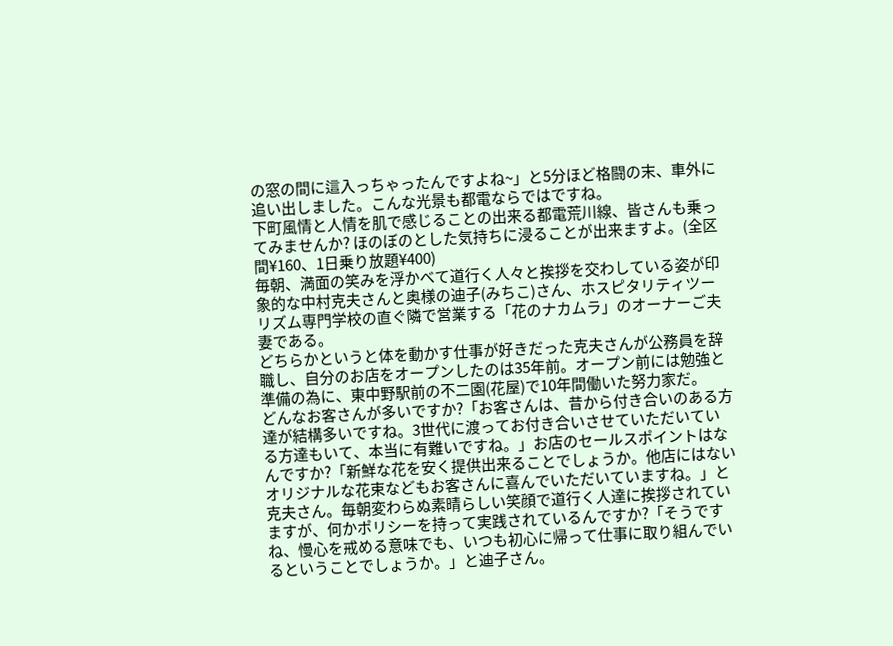の窓の間に這入っちゃったんですよね~」と5分ほど格闘の末、車外に追い出しました。こんな光景も都電ならではですね。
下町風情と人情を肌で感じることの出来る都電荒川線、皆さんも乗ってみませんか? ほのぼのとした気持ちに浸ることが出来ますよ。(全区間¥160、1日乗り放題¥400)
毎朝、満面の笑みを浮かべて道行く人々と挨拶を交わしている姿が印象的な中村克夫さんと奥様の迪子(みちこ)さん、ホスピタリティツーリズム専門学校の直ぐ隣で営業する「花のナカムラ」のオーナーご夫妻である。
どちらかというと体を動かす仕事が好きだった克夫さんが公務員を辞職し、自分のお店をオープンしたのは35年前。オープン前には勉強と準備の為に、東中野駅前の不二園(花屋)で10年間働いた努力家だ。
どんなお客さんが多いですか?「お客さんは、昔から付き合いのある方達が結構多いですね。3世代に渡ってお付き合いさせていただいている方達もいて、本当に有難いですね。」お店のセールスポイントはなんですか?「新鮮な花を安く提供出来ることでしょうか。他店にはないオリジナルな花束などもお客さんに喜んでいただいていますね。」と克夫さん。毎朝変わらぬ素晴らしい笑顔で道行く人達に挨拶されていますが、何かポリシーを持って実践されているんですか?「そうですね、慢心を戒める意味でも、いつも初心に帰って仕事に取り組んでいるということでしょうか。」と迪子さん。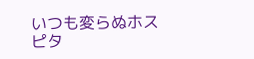いつも変らぬホスピタ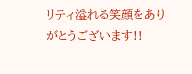リティ溢れる笑顔をありがとうございます!!